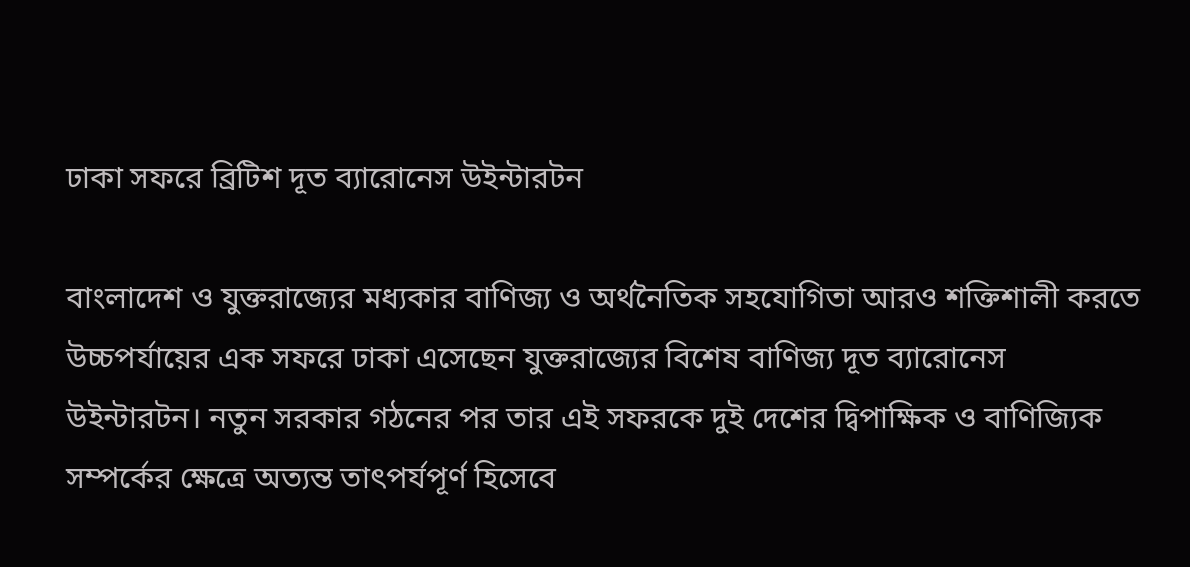ঢাকা সফরে ব্রিটিশ দূত ব্যারোনেস উইন্টারটন

বাংলাদেশ ও যুক্তরাজ্যের মধ্যকার বাণিজ্য ও অর্থনৈতিক সহযোগিতা আরও শক্তিশালী করতে উচ্চপর্যায়ের এক সফরে ঢাকা এসেছেন যুক্তরাজ্যের বিশেষ বাণিজ্য দূত ব্যারোনেস উইন্টারটন। নতুন সরকার গঠনের পর তার এই সফরকে দুই দেশের দ্বিপাক্ষিক ও বাণিজ্যিক সম্পর্কের ক্ষেত্রে অত্যন্ত তাৎপর্যপূর্ণ হিসেবে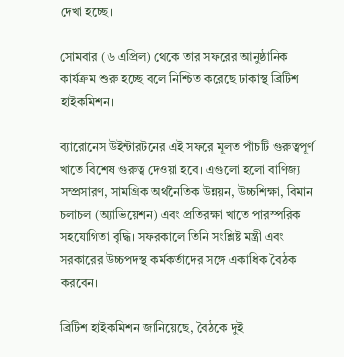দেখা হচ্ছে।

সোমবার (৬ এপ্রিল) থেকে তার সফরের আনুষ্ঠানিক কার্যক্রম শুরু হচ্ছে বলে নিশ্চিত করেছে ঢাকাস্থ ব্রিটিশ হাইকমিশন।

ব্যারোনেস উইন্টারটনের এই সফরে মূলত পাঁচটি গুরুত্বপূর্ণ খাতে বিশেষ গুরুত্ব দেওয়া হবে। এগুলো হলো বাণিজ্য সম্প্রসারণ, সামগ্রিক অর্থনৈতিক উন্নয়ন, উচ্চশিক্ষা, বিমান চলাচল (অ্যাভিয়েশন) এবং প্রতিরক্ষা খাতে পারস্পরিক সহযোগিতা বৃদ্ধি। সফরকালে তিনি সংশ্লিষ্ট মন্ত্রী এবং সরকারের উচ্চপদস্থ কর্মকর্তাদের সঙ্গে একাধিক বৈঠক করবেন।

ব্রিটিশ হাইকমিশন জানিয়েছে, বৈঠকে দুই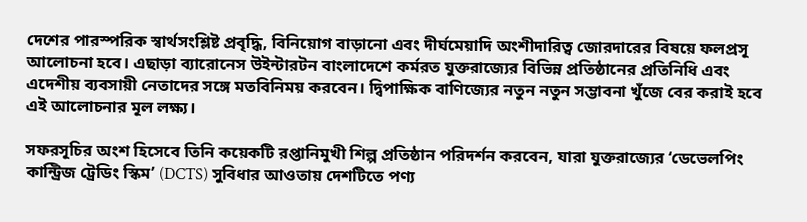দেশের পারস্পরিক স্বার্থসংশ্লিষ্ট প্রবৃদ্ধি, বিনিয়োগ বাড়ানো এবং দীর্ঘমেয়াদি অংশীদারিত্ব জোরদারের বিষয়ে ফলপ্রসূ আলোচনা হবে। এছাড়া ব্যারোনেস উইন্টারটন বাংলাদেশে কর্মরত যুক্তরাজ্যের বিভিন্ন প্রতিষ্ঠানের প্রতিনিধি এবং এদেশীয় ব্যবসায়ী নেতাদের সঙ্গে মতবিনিময় করবেন। দ্বিপাক্ষিক বাণিজ্যের নতুন নতুন সম্ভাবনা খুঁজে বের করাই হবে এই আলোচনার মূল লক্ষ্য।

সফরসূচির অংশ হিসেবে তিনি কয়েকটি রপ্তানিমুখী শিল্প প্রতিষ্ঠান পরিদর্শন করবেন, যারা যুক্তরাজ্যের ‘ডেভেলপিং কান্ট্রিজ ট্রেডিং স্কিম’ (DCTS) সুবিধার আওতায় দেশটিতে পণ্য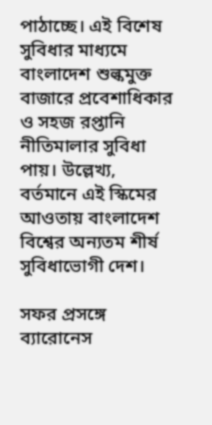পাঠাচ্ছে। এই বিশেষ সুবিধার মাধ্যমে বাংলাদেশ শুল্কমুক্ত বাজারে প্রবেশাধিকার ও সহজ রপ্তানি নীতিমালার সুবিধা পায়। উল্লেখ্য, বর্তমানে এই স্কিমের আওতায় বাংলাদেশ বিশ্বের অন্যতম শীর্ষ সুবিধাভোগী দেশ।

সফর প্রসঙ্গে ব্যারোনেস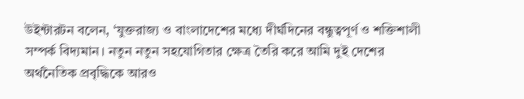উইন্টারটন বলেন, ‘যুক্তরাজ্য ও বাংলাদেশের মধ্যে দীর্ঘদিনের বন্ধুত্বপূর্ণ ও শক্তিশালী সম্পর্ক বিদ্যমান। নতুন নতুন সহযোগিতার ক্ষেত্র তৈরি করে আমি দুই দেশের অর্থনৈতিক প্রবৃদ্ধিকে আরও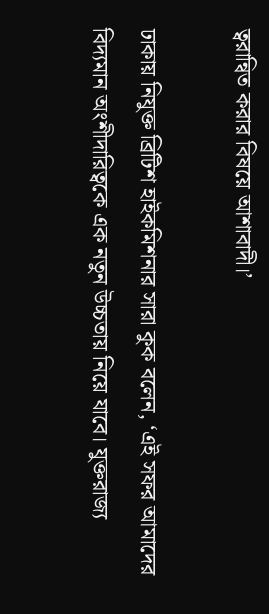ত্বরান্বিত করার বিষয়ে আশাবাদী।’

ঢাকায় নিযুক্ত ব্রিটিশ হাইকমিশনার সারা কুক বলেন, ‘এই সফর আমাদের বিদ্যমান অংশীদারিত্বকে এক নতুন উচ্চতায় নিয়ে যাবে। যুক্তরাজ্য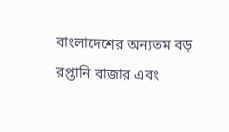বাংলাদেশের অন্যতম বড় রপ্তানি বাজার এবং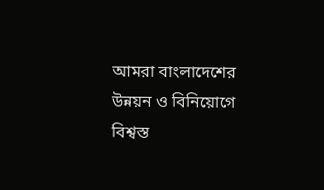আমরা বাংলাদেশের উন্নয়ন ও বিনিয়োগে বিশ্বস্ত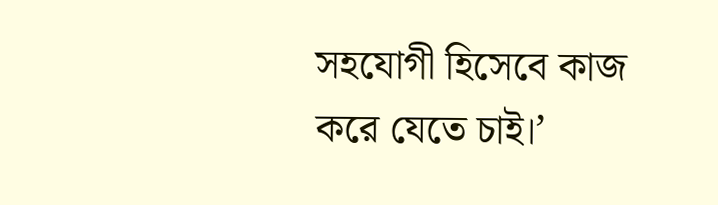সহযোগী হিসেবে কাজ করে যেতে চাই।’